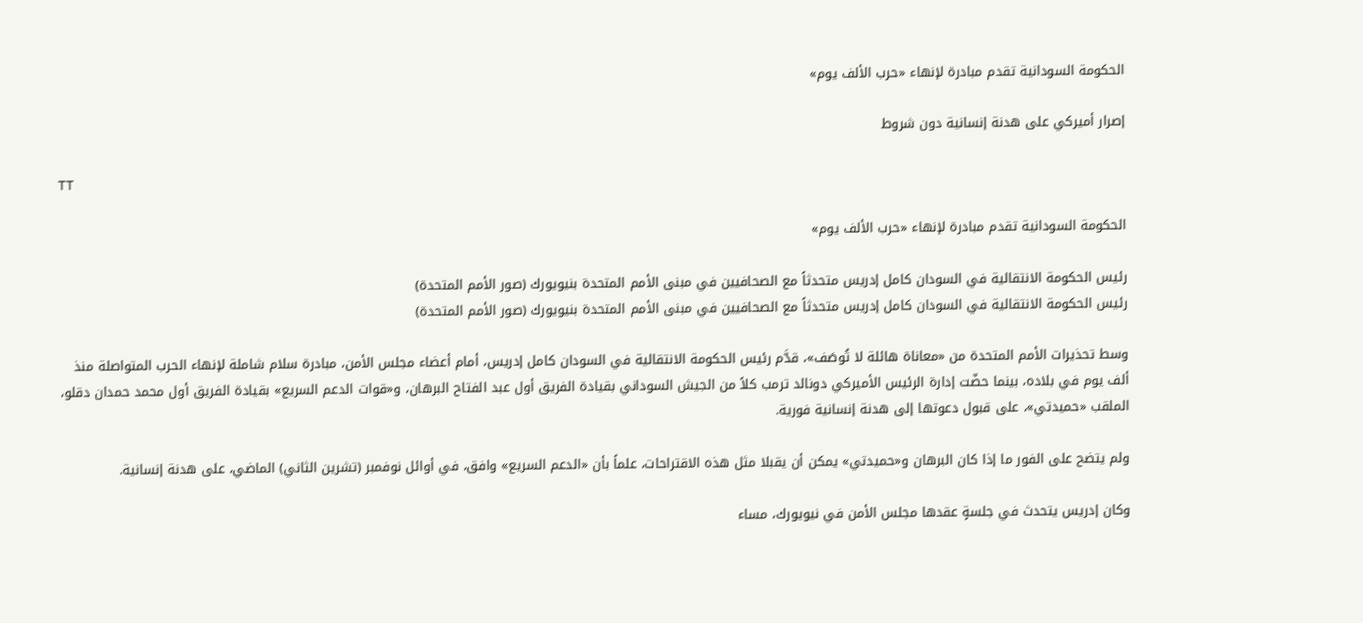الحكومة السودانية تقدم مبادرة لإنهاء «حرب الألف يوم»

إصرار أميركي على هدنة إنسانية دون شروط

TT

الحكومة السودانية تقدم مبادرة لإنهاء «حرب الألف يوم»

رئيس الحكومة الانتقالية في السودان كامل إدريس متحدثاً مع الصحافيين في مبنى الأمم المتحدة بنيويورك (صور الأمم المتحدة)
رئيس الحكومة الانتقالية في السودان كامل إدريس متحدثاً مع الصحافيين في مبنى الأمم المتحدة بنيويورك (صور الأمم المتحدة)

وسط تحذيرات الأمم المتحدة من «معاناة هائلة لا تُوصَف»، قدَّم رئيس الحكومة الانتقالية في السودان كامل إدريس، أمام أعضاء مجلس الأمن، مبادرة سلام شاملة لإنهاء الحرب المتواصلة منذ ألف يوم في بلاده، بينما حضّت إدارة الرئيس الأميركي دونالد ترمب كلاً من الجيش السوداني بقيادة الفريق أول عبد الفتاح البرهان، و«قوات الدعم السريع» بقيادة الفريق أول محمد حمدان دقلو، الملقب «حميدتي»، على قبول دعوتها إلى هدنة إنسانية فورية.

ولم يتضح على الفور ما إذا كان البرهان و«حميدتي» يمكن أن يقبلا مثل هذه الاقتراحات، علماً بأن «الدعم السريع» وافق، في أوائل نوفمبر (تشرين الثاني) الماضي، على هدنة إنسانية.

وكان إدريس يتحدث في جلسةٍ عقدها مجلس الأمن في نيويورك، مساء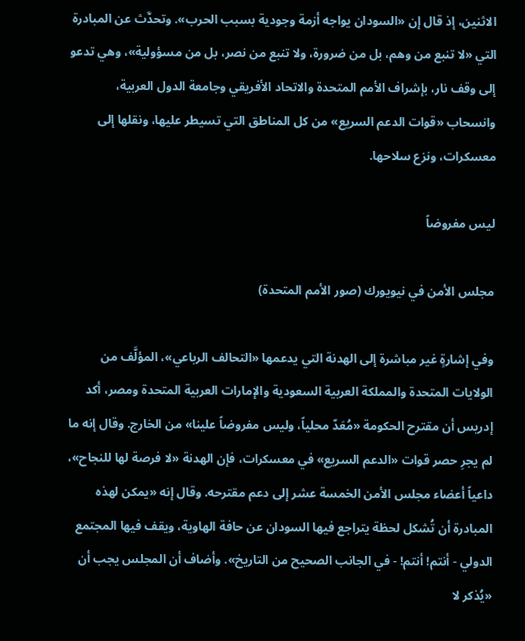الاثنين، إذ قال إن «السودان يواجه أزمة وجودية بسبب الحرب». وتحدَّث عن المبادرة التي «لا تنبع من وهم، بل من ضرورة، ولا تنبع من نصر، بل من مسؤولية»، وهي تدعو إلى وقف نار، بإشراف الأمم المتحدة والاتحاد الأفريقي وجامعة الدول العربية، وانسحاب «قوات الدعم السريع» من كل المناطق التي تسيطر عليها، ونقلها إلى معسكرات، ونزع سلاحها.

ليس مفروضاً

مجلس الأمن في نيويورك (صور الأمم المتحدة)

وفي إشارةٍ غير مباشرة إلى الهدنة التي يدعمها «التحالف الرباعي»، المؤلَّف من الولايات المتحدة والمملكة العربية السعودية والإمارات العربية المتحدة ومصر، أكد إدريس أن مقترح الحكومة «مُعَدّ محلياً، وليس مفروضاً علينا» من الخارج. وقال إنه ما لم يجرِ حصر قوات «الدعم السريع» في معسكرات، فإن الهدنة «لا فرصة لها للنجاح»، داعياً أعضاء مجلس الأمن الخمسة عشر إلى دعم مقترحه. وقال إنه «يمكن لهذه المبادرة أن تُشكل لحظة يتراجع فيها السودان عن حافة الهاوية، ويقف فيها المجتمع الدولي - أنتم! أنتم! - في الجانب الصحيح من التاريخ». وأضاف أن المجلس يجب أن «يُذكر لا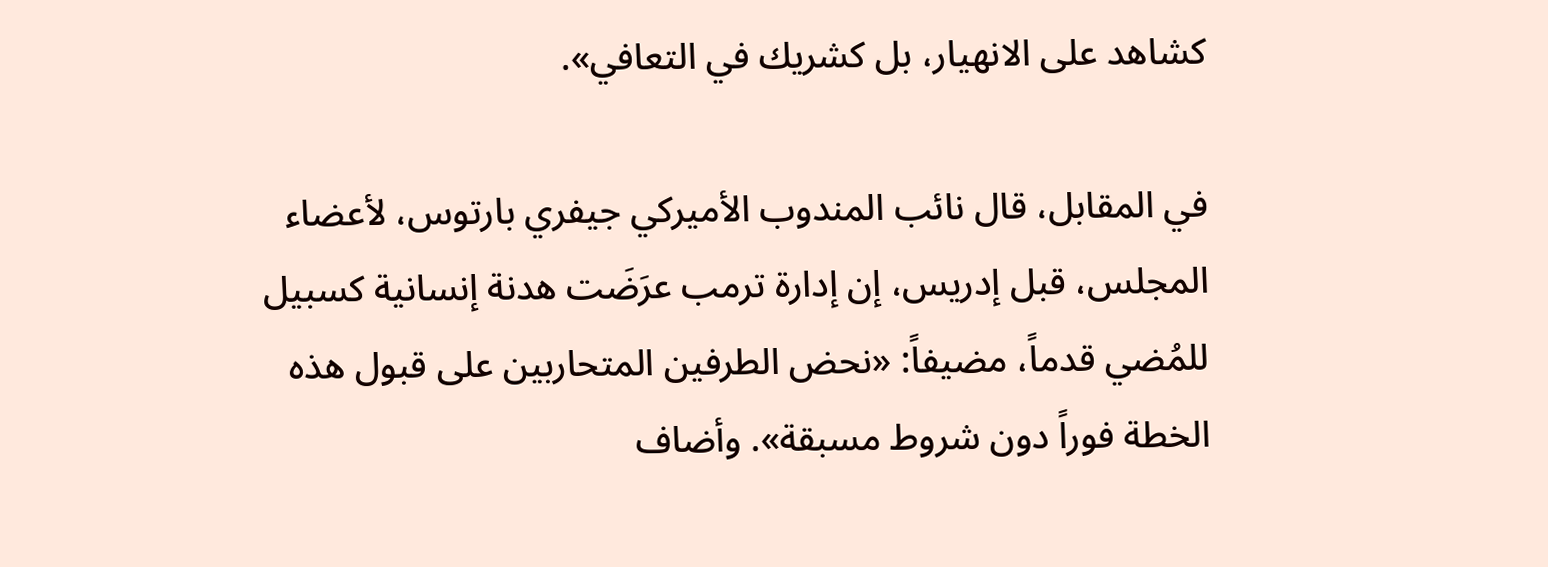كشاهد على الانهيار، بل كشريك في التعافي».

في المقابل، قال نائب المندوب الأميركي جيفري بارتوس، لأعضاء المجلس، قبل إدريس، إن إدارة ترمب عرَضَت هدنة إنسانية كسبيل للمُضي قدماً، مضيفاً: «نحض الطرفين المتحاربين على قبول هذه الخطة فوراً دون شروط مسبقة». وأضاف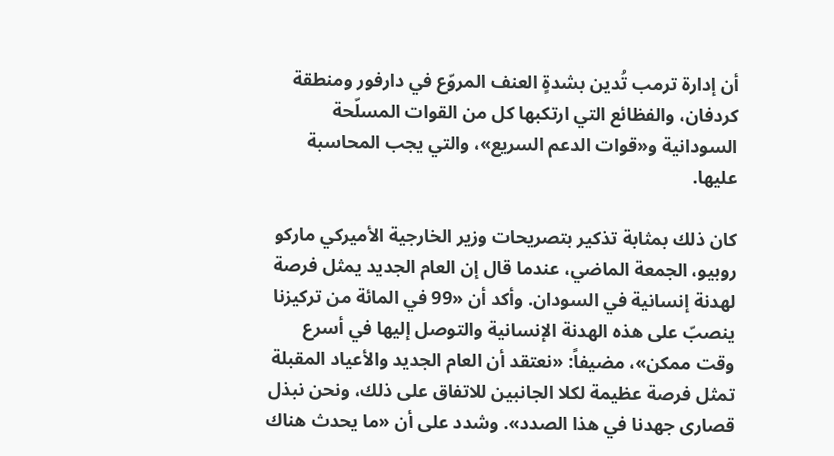أن إدارة ترمب تُدين بشدةٍ العنف المروّع في دارفور ومنطقة كردفان، والفظائع التي ارتكبها كل من القوات المسلّحة السودانية و«قوات الدعم السريع»، والتي يجب المحاسبة عليها.

كان ذلك بمثابة تذكير بتصريحات وزير الخارجية الأميركي ماركو روبيو، الجمعة الماضي، عندما قال إن العام الجديد يمثل فرصة لهدنة إنسانية في السودان. وأكد أن «99 في المائة من تركيزنا ينصبّ على هذه الهدنة الإنسانية والتوصل إليها في أسرع وقت ممكن»، مضيفاً: «نعتقد أن العام الجديد والأعياد المقبلة تمثل فرصة عظيمة لكلا الجانبين للاتفاق على ذلك، ونحن نبذل قصارى جهدنا في هذا الصدد». وشدد على أن «ما يحدث هناك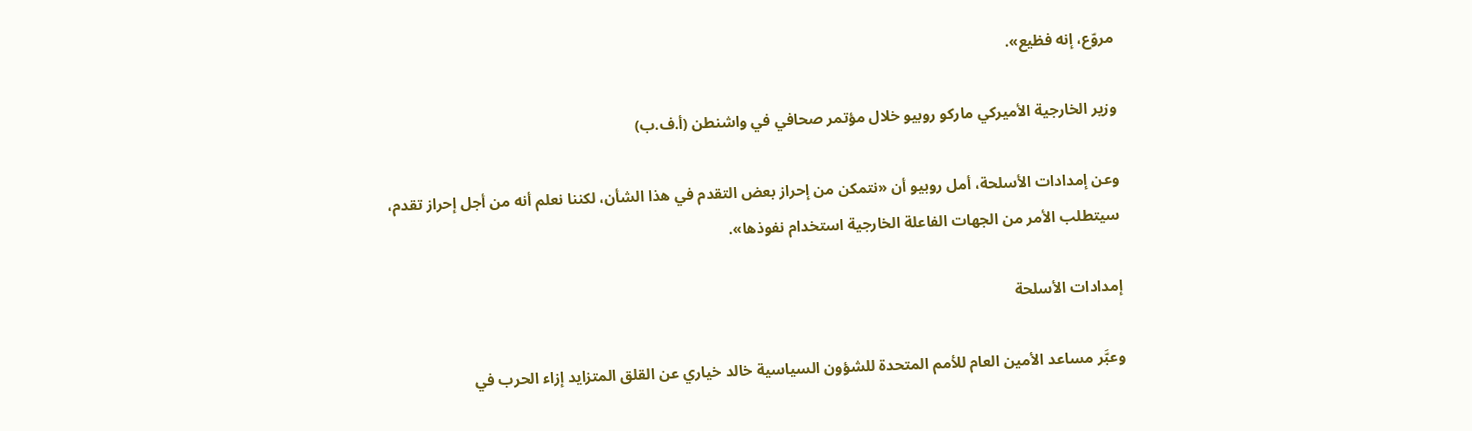مروّع، إنه فظيع».

وزير الخارجية الأميركي ماركو روبيو خلال مؤتمر صحافي في واشنطن (أ.ف.ب)

وعن إمدادات الأسلحة، أمل روبيو أن «نتمكن من إحراز بعض التقدم في هذا الشأن، لكننا نعلم أنه من أجل إحراز تقدم، سيتطلب الأمر من الجهات الفاعلة الخارجية استخدام نفوذها».

إمدادات الأسلحة

وعبَّر مساعد الأمين العام للأمم المتحدة للشؤون السياسية خالد خياري عن القلق المتزايد إزاء الحرب في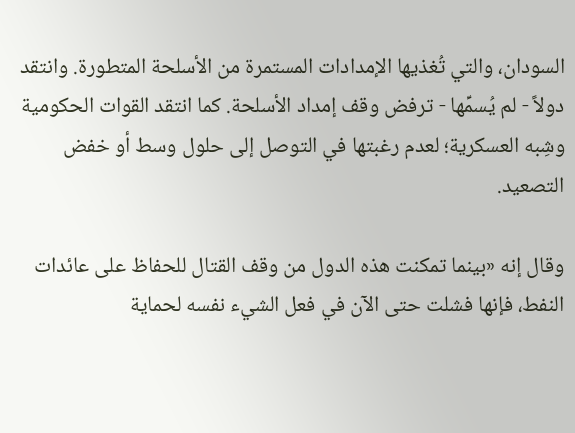السودان، والتي تُغذيها الإمدادات المستمرة من الأسلحة المتطورة. وانتقد دولاً - لم يُسمِّها - ترفض وقف إمداد الأسلحة. كما انتقد القوات الحكومية وشِبه العسكرية؛ لعدم رغبتها في التوصل إلى حلول وسط أو خفض التصعيد.

وقال إنه «بينما تمكنت هذه الدول من وقف القتال للحفاظ على عائدات النفط، فإنها فشلت حتى الآن في فعل الشيء نفسه لحماية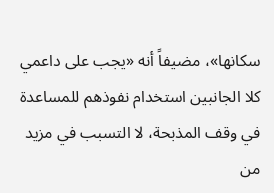سكانها»، مضيفاً أنه «يجب على داعمي كلا الجانبين استخدام نفوذهم للمساعدة في وقف المذبحة، لا التسبب في مزيد من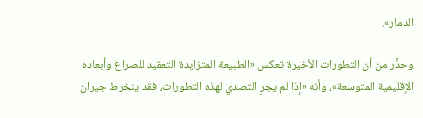الدمار».

وحذَّر من أن التطورات الأخيرة تعكس «الطبيعة المتزايدة التعقيد للصراع وأبعاده الإقليمية المتوسعة»، وأنه «إذا لم يجرِ التصدي لهذه التطورات، فقد ينخرط جيران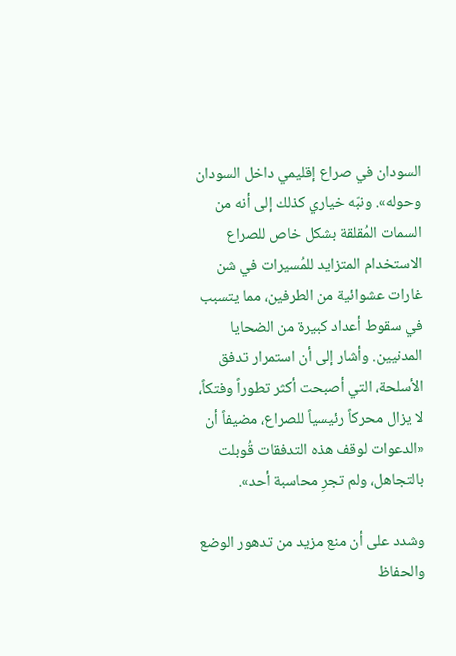السودان في صراع إقليمي داخل السودان وحوله». ونبّه خياري كذلك إلى أنه من السمات المُقلقة بشكل خاص للصراع الاستخدام المتزايد للمُسيرات في شن غارات عشوائية من الطرفين، مما يتسبب في سقوط أعداد كبيرة من الضحايا المدنيين. وأشار إلى أن استمرار تدفق الأسلحة، التي أصبحت أكثر تطوراً وفتكاً، لا يزال محركاً رئيسياً للصراع، مضيفاً أن «الدعوات لوقف هذه التدفقات قُوبلت بالتجاهل، ولم تجرِ محاسبة أحد».

وشدد على أن منع مزيد من تدهور الوضع والحفاظ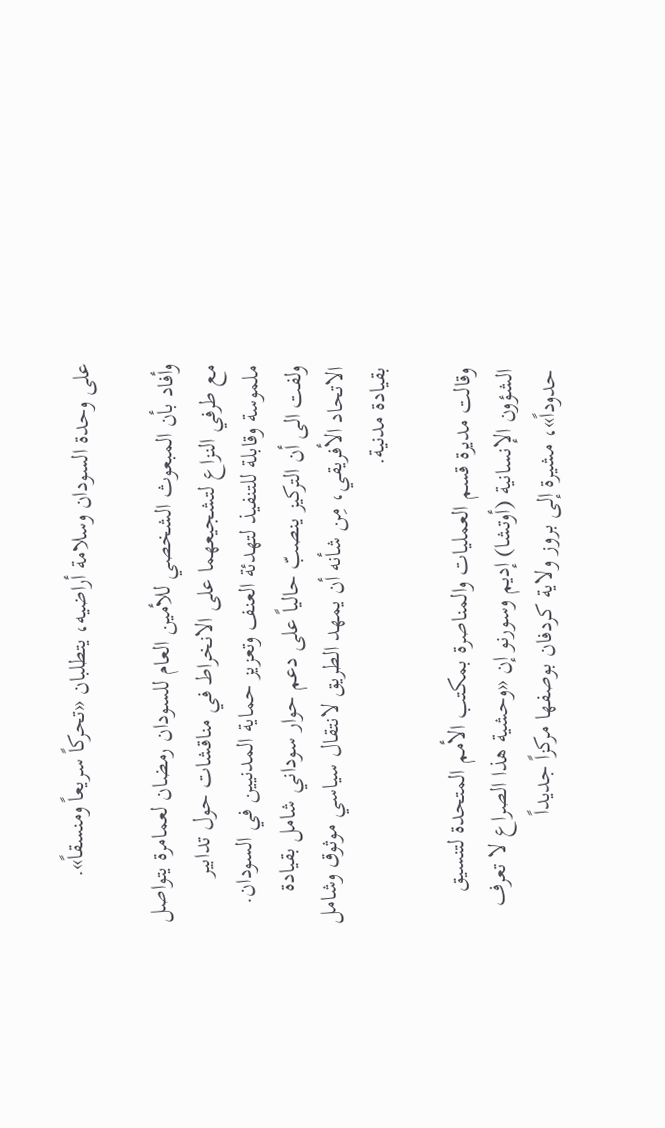على وحدة السودان وسلامة أراضيه، يتطلبان «تحركاً سريعاً ومنسقاً».

وأفاد بأن المبعوث الشخصي للأمين العام للسودان رمضان لعمامرة يتواصل مع طرفي النزاع لتشجيعهما على الانخراط في مناقشات حول تدابير ملموسة وقابلة للتنفيذ لتهدئة العنف وتعزيز حماية المدنيين في السودان. ولفت الى أن التركيز ينصبّ حالياً على دعم حوار سوداني شامل بقيادة الاتحاد الأفريقي، مِن شأنه أن يمهد الطريق لانتقال سياسي موثوق وشامل بقيادة مدنية.

وقالت مديرة قسم العمليات والمناصرة بمكتب الأمم المتحدة لتنسيق الشؤون الإنسانية (أوتشا) إديم وسورنو إن «وحشية هذا الصراع لا تعرف حدوداً»، مشيرة إلى بروز ولاية كردفان بوصفها مركزاً جديداً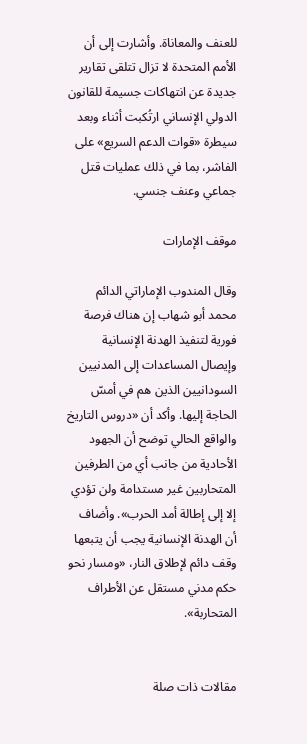للعنف والمعاناة. وأشارت إلى أن الأمم المتحدة لا تزال تتلقى تقارير جديدة عن انتهاكات جسيمة للقانون الدولي الإنساني ارتُكبت أثناء وبعد سيطرة «قوات الدعم السريع» على الفاشر، بما في ذلك عمليات قتل جماعي وعنف جنسي.

موقف الإمارات

وقال المندوب الإماراتي الدائم محمد أبو شهاب إن هناك فرصة فورية لتنفيذ الهدنة الإنسانية وإيصال المساعدات إلى المدنيين السودانيين الذين هم في أمسّ الحاجة إليها. وأكد أن «دروس التاريخ والواقع الحالي توضح أن الجهود الأحادية من جانب أي من الطرفين المتحاربين غير مستدامة ولن تؤدي إلا إلى إطالة أمد الحرب». وأضاف أن الهدنة الإنسانية يجب أن يتبعها وقف دائم لإطلاق النار، «ومسار نحو حكم مدني مستقل عن الأطراف المتحاربة».


مقالات ذات صلة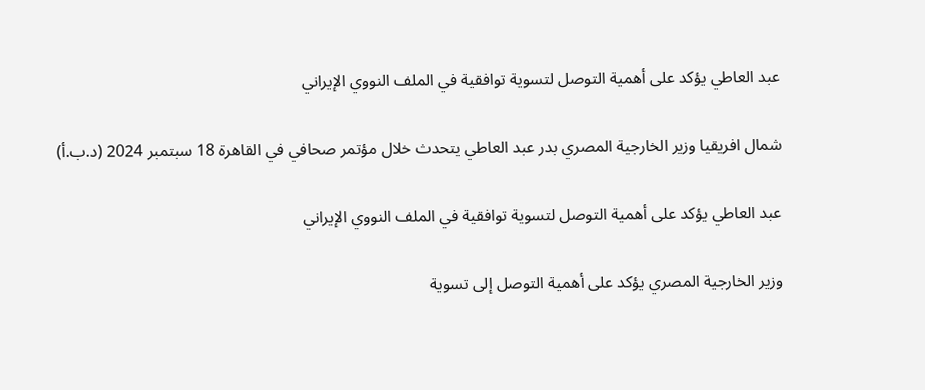عبد العاطي يؤكد على أهمية التوصل لتسوية توافقية في الملف النووي الإيراني

شمال افريقيا وزير الخارجية المصري بدر عبد العاطي يتحدث خلال مؤتمر صحافي في القاهرة 18 سبتمبر 2024 (د.ب.أ)

عبد العاطي يؤكد على أهمية التوصل لتسوية توافقية في الملف النووي الإيراني

وزير الخارجية المصري يؤكد على أهمية التوصل إلى تسوية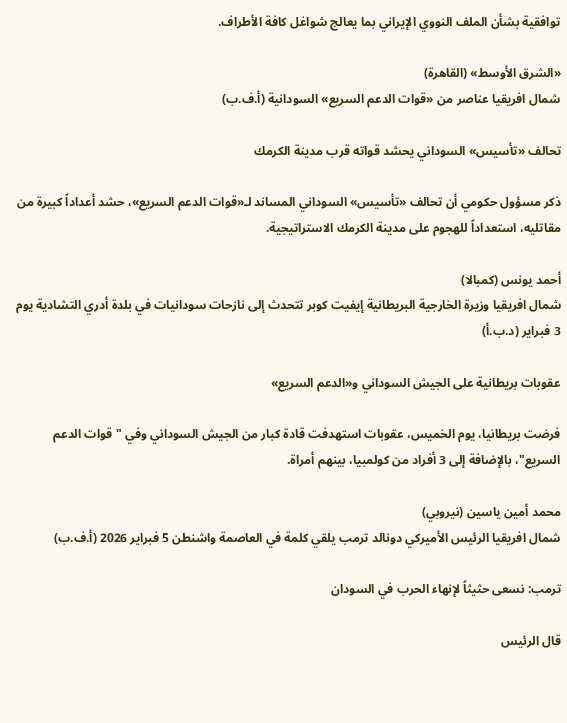توافقية بشأن الملف النووي الإيراني بما يعالج شواغل كافة الأطراف.

«الشرق الأوسط» (القاهرة)
شمال افريقيا عناصر من «قوات الدعم السريع» السودانية (أ.ف.ب)

تحالف «تأسيس» السوداني يحشد قواته قرب مدينة الكرمك

ذكر مسؤول حكومي أن تحالف «تأسيس» السوداني المساند لـ«قوات الدعم السريع»، حشد أعداداً كبيرة من مقاتليه، استعداداً للهجوم على مدينة الكرمك الاستراتيجية.

أحمد يونس (كمبالا)
شمال افريقيا وزيرة الخارجية البريطانية إيفيت كوبر تتحدث إلى نازحات سودانيات في بلدة أدري التشادية يوم 3 فبراير (د.ب.أ)

عقوبات بريطانية على الجيش السوداني و«الدعم السريع»

فرضت بريطانيا، يوم الخميس، عقوبات استهدفت قادة كبار من الجيش السوداني وفي "قوات الدعم السريع"، بالإضافة إلى 3 أفراد من كولمبيا، بينهم أمراة.

محمد أمين ياسين (نيروبي)
شمال افريقيا الرئيس الأميركي دونالد ترمب يلقي كلمة في العاصمة واشنطن 5 فبراير 2026 (أ.ف.ب)

ترمب: نسعى حثيثاً لإنهاء الحرب في السودان

قال الرئيس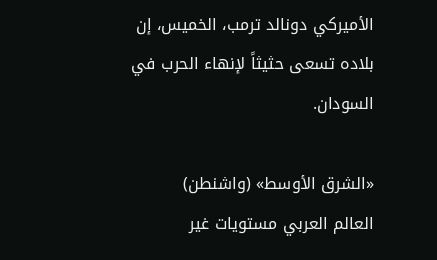الأميركي دونالد ترمب، الخميس، إن بلاده تسعى حثيثاً لإنهاء الحرب في السودان.

«الشرق الأوسط» (واشنطن)
العالم العربي مستويات غير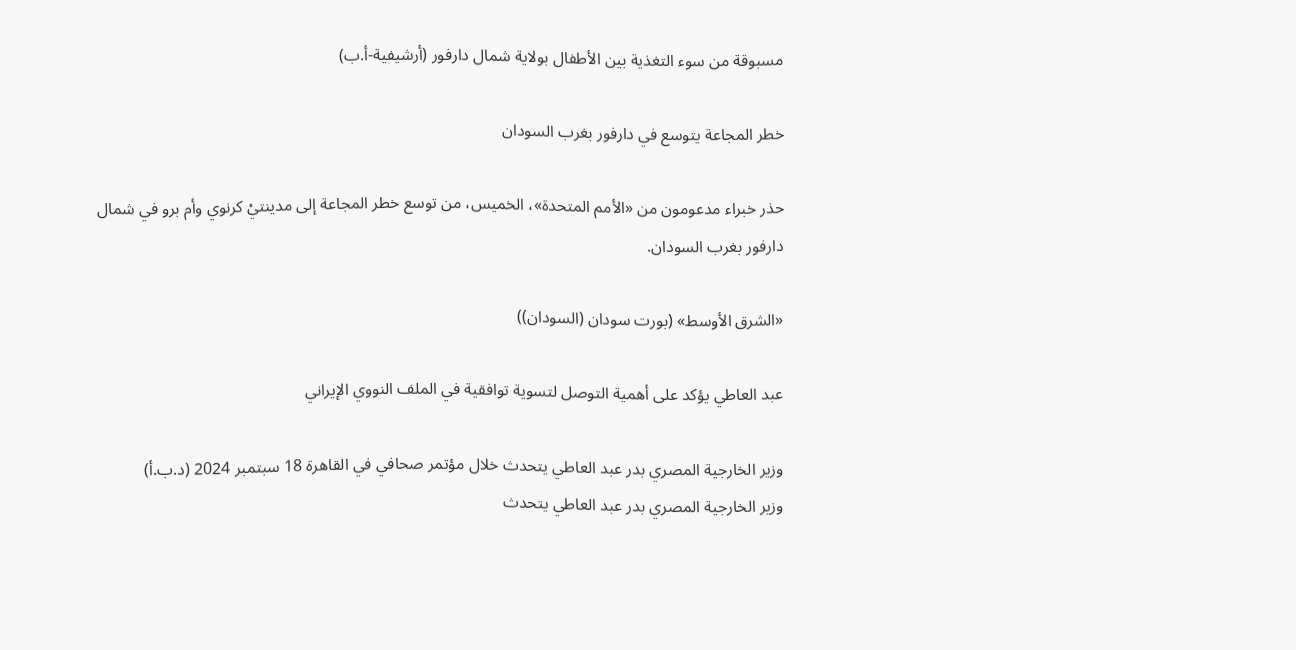مسبوقة من سوء التغذية بين الأطفال بولاية شمال دارفور (أرشيفية-أ.ب)

خطر المجاعة يتوسع في دارفور بغرب السودان

حذر خبراء مدعومون من «الأمم المتحدة»، الخميس، من توسع خطر المجاعة إلى مدينتيْ كرنوي وأم برو في شمال دارفور بغرب السودان.

«الشرق الأوسط» (بورت سودان (السودان))

عبد العاطي يؤكد على أهمية التوصل لتسوية توافقية في الملف النووي الإيراني

وزير الخارجية المصري بدر عبد العاطي يتحدث خلال مؤتمر صحافي في القاهرة 18 سبتمبر 2024 (د.ب.أ)
وزير الخارجية المصري بدر عبد العاطي يتحدث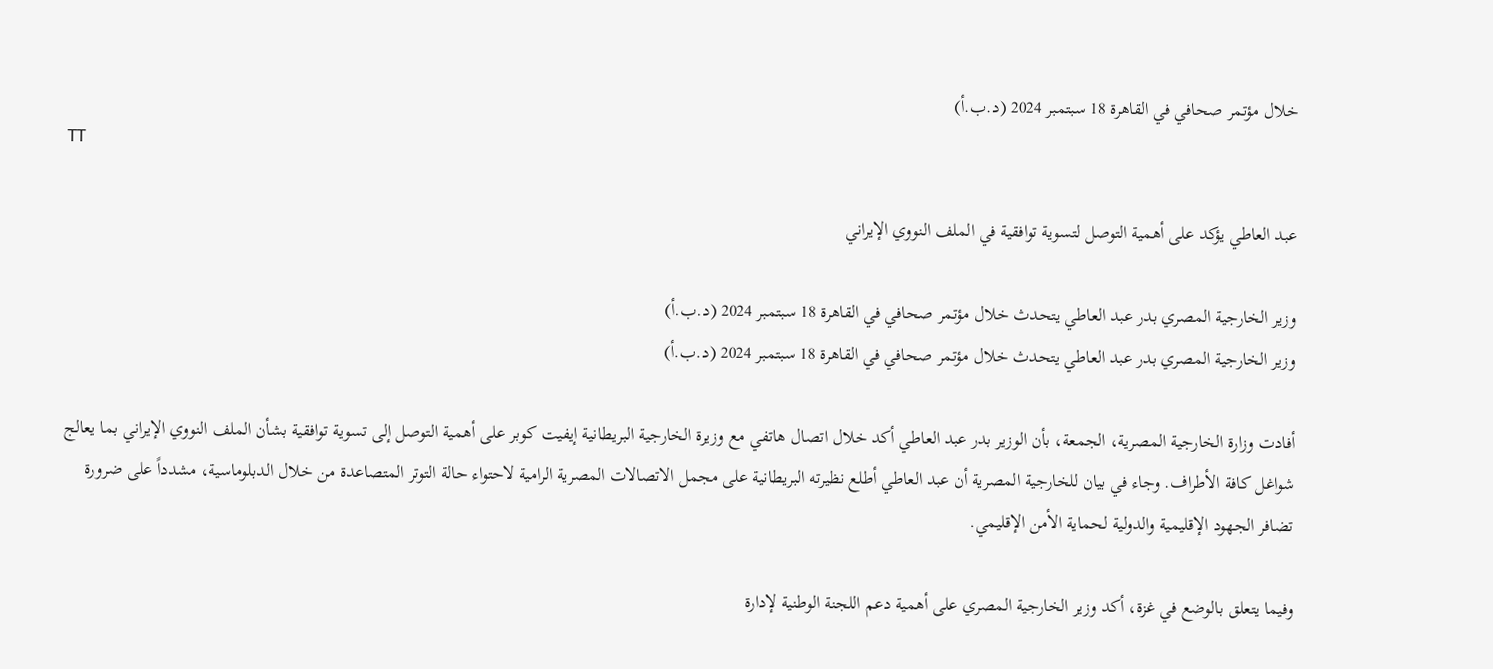خلال مؤتمر صحافي في القاهرة 18 سبتمبر 2024 (د.ب.أ)
TT

عبد العاطي يؤكد على أهمية التوصل لتسوية توافقية في الملف النووي الإيراني

وزير الخارجية المصري بدر عبد العاطي يتحدث خلال مؤتمر صحافي في القاهرة 18 سبتمبر 2024 (د.ب.أ)
وزير الخارجية المصري بدر عبد العاطي يتحدث خلال مؤتمر صحافي في القاهرة 18 سبتمبر 2024 (د.ب.أ)

أفادت وزارة الخارجية المصرية، الجمعة، بأن الوزير بدر عبد العاطي أكد خلال اتصال هاتفي مع وزيرة الخارجية البريطانية إيفيت كوبر على أهمية التوصل إلى تسوية توافقية بشأن الملف النووي الإيراني بما يعالج شواغل كافة الأطراف. وجاء في بيان للخارجية المصرية أن عبد العاطي أطلع نظيرته البريطانية على مجمل الاتصالات المصرية الرامية لاحتواء حالة التوتر المتصاعدة من خلال الدبلوماسية، مشدداً على ضرورة تضافر الجهود الإقليمية والدولية لحماية الأمن الإقليمي.

وفيما يتعلق بالوضع في غزة، أكد وزير الخارجية المصري على أهمية دعم اللجنة الوطنية لإدارة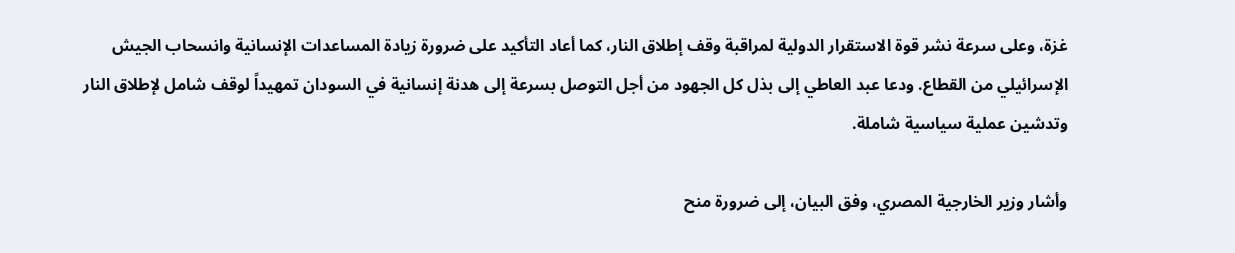غزة، وعلى سرعة نشر قوة الاستقرار الدولية لمراقبة وقف إطلاق النار، كما أعاد التأكيد على ضرورة زيادة المساعدات الإنسانية وانسحاب الجيش الإسرائيلي من القطاع. ودعا عبد العاطي إلى بذل كل الجهود من أجل التوصل بسرعة إلى هدنة إنسانية في السودان تمهيداً لوقف شامل لإطلاق النار وتدشين عملية سياسية شاملة.

وأشار وزير الخارجية المصري، وفق البيان، إلى ضرورة منح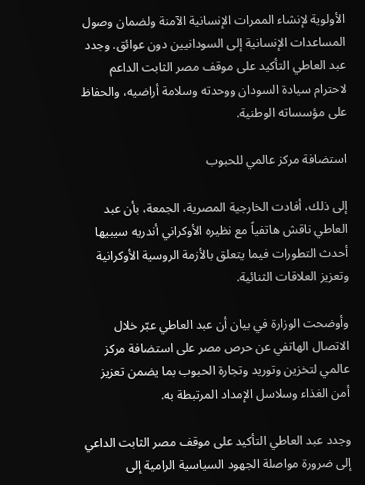الأولوية لإنشاء الممرات الإنسانية الآمنة ولضمان وصول المساعدات الإنسانية إلى السودانيين دون عوائق. وجدد عبد العاطي التأكيد على موقف مصر الثابت الداعم لاحترام سيادة السودان ووحدته وسلامة أراضيه، والحفاظ على مؤسساته الوطنية.

استضافة مركز عالمي للحبوب

إلى ذلك، أفادت الخارجية المصرية، الجمعة، بأن عبد العاطي ناقش هاتفياً مع نظيره الأوكراني أندريه سيبيها أحدث التطورات فيما يتعلق بالأزمة الروسية الأوكرانية وتعزيز العلاقات الثنائية.

وأوضحت الوزارة في بيان أن عبد العاطي عبّر خلال الاتصال الهاتفي عن حرص مصر على استضافة مركز عالمي لتخزين وتوريد وتجارة الحبوب بما يضمن تعزيز أمن الغذاء وسلاسل الإمداد المرتبطة به.

وجدد عبد العاطي التأكيد على موقف مصر الثابت الداعي إلى ضرورة مواصلة الجهود السياسية الرامية إلى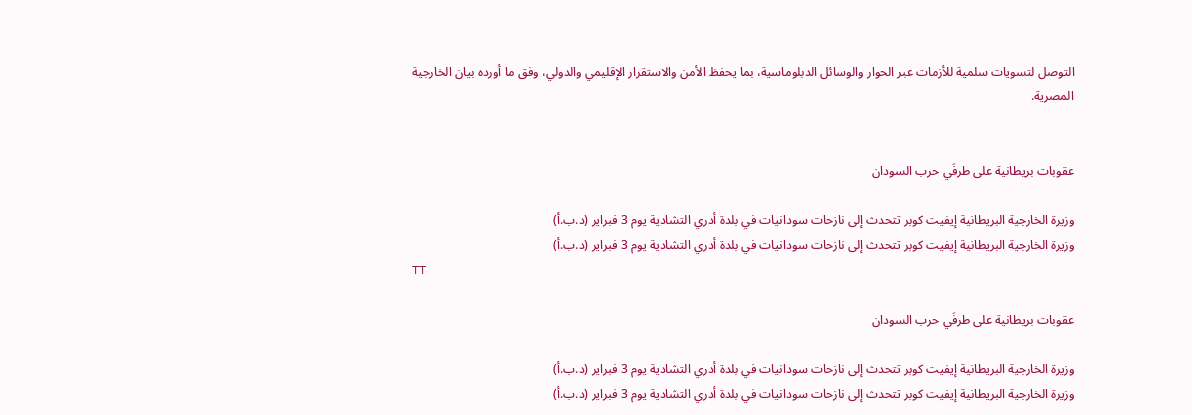التوصل لتسويات سلمية للأزمات عبر الحوار والوسائل الدبلوماسية، بما يحفظ الأمن والاستقرار الإقليمي والدولي، وفق ما أورده بيان الخارجية المصرية.


عقوبات بريطانية على طرفَي حرب السودان

وزيرة الخارجية البريطانية إيفيت كوبر تتحدث إلى نازحات سودانيات في بلدة أدري التشادية يوم 3 فبراير (د.ب.أ)
وزيرة الخارجية البريطانية إيفيت كوبر تتحدث إلى نازحات سودانيات في بلدة أدري التشادية يوم 3 فبراير (د.ب.أ)
TT

عقوبات بريطانية على طرفَي حرب السودان

وزيرة الخارجية البريطانية إيفيت كوبر تتحدث إلى نازحات سودانيات في بلدة أدري التشادية يوم 3 فبراير (د.ب.أ)
وزيرة الخارجية البريطانية إيفيت كوبر تتحدث إلى نازحات سودانيات في بلدة أدري التشادية يوم 3 فبراير (د.ب.أ)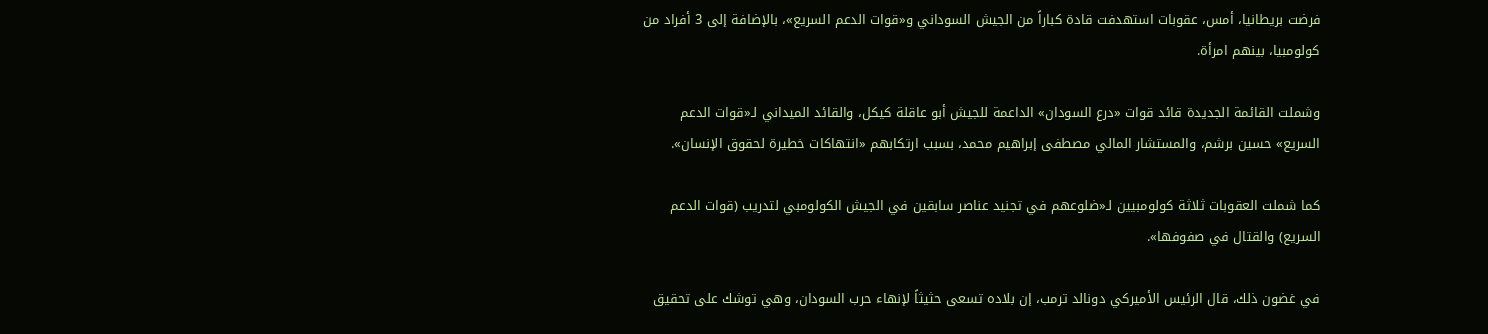فرضت بريطانيا، أمس، عقوبات استهدفت قادة كباراً من الجيش السوداني و«قوات الدعم السريع»، بالإضافة إلى 3 أفراد من كولومبيا، بينهم امرأة.

وشملت القائمة الجديدة قائد قوات «درع السودان» الداعمة للجيش أبو عاقلة كيكل، والقائد الميداني لـ«قوات الدعم السريع» حسين برشم، والمستشار المالي مصطفى إبراهيم محمد، بسبب ارتكابهم «انتهاكات خطيرة لحقوق الإنسان».

كما شملت العقوبات ثلاثة كولومبيين لـ«ضلوعهم في تجنيد عناصر سابقين في الجيش الكولومبي لتدريب (قوات الدعم السريع) والقتال في صفوفها».

في غضون ذلك، قال الرئيس الأميركي دونالد ترمب، إن بلاده تسعى حثيثاً لإنهاء حرب السودان، وهي توشك على تحقيق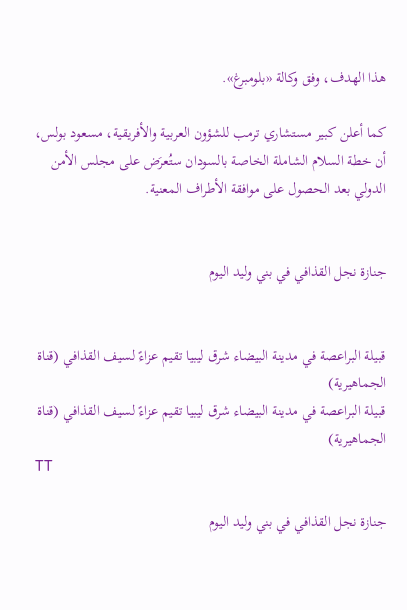هذا الهدف، وفق وكالة «بلومبرغ».

كما أعلن كبير مستشاري ترمب للشؤون العربية والأفريقية، مسعود بولس، أن خطة السلام الشاملة الخاصة بالسودان ستُعرَض على مجلس الأمن الدولي بعد الحصول على موافقة الأطراف المعنية.


جنازة نجل القذافي في بني وليد اليوم


قبيلة البراعصة في مدينة البيضاء شرق ليبيا تقيم عزاءً لسيف القذافي (قناة الجماهيرية)
قبيلة البراعصة في مدينة البيضاء شرق ليبيا تقيم عزاءً لسيف القذافي (قناة الجماهيرية)
TT

جنازة نجل القذافي في بني وليد اليوم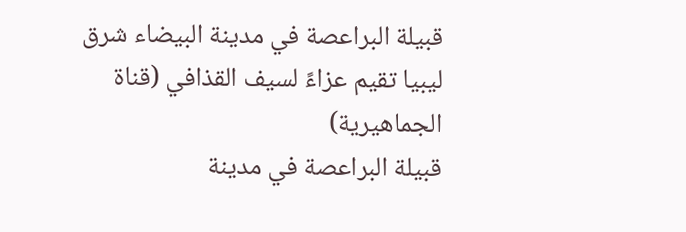قبيلة البراعصة في مدينة البيضاء شرق ليبيا تقيم عزاءً لسيف القذافي (قناة الجماهيرية)
قبيلة البراعصة في مدينة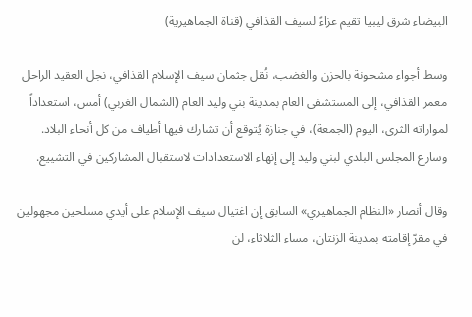البيضاء شرق ليبيا تقيم عزاءً لسيف القذافي (قناة الجماهيرية)

وسط أجواء مشحونة بالحزن والغضب، نُقل جثمان سيف الإسلام القذافي، نجل العقيد الراحل معمر القذافي، إلى المستشفى العام بمدينة بني وليد العام (الشمال الغربي) أمس، استعداداً لمواراته الثرى، اليوم (الجمعة)، في جنازة يُتوقع أن تشارك فيها أطياف من كل أنحاء البلاد. وسارع المجلس البلدي لبني وليد إلى إنهاء الاستعدادات لاستقبال المشاركين في التشييع.

وقال أنصار «النظام الجماهيري» السابق إن اغتيال سيف الإسلام على أيدي مسلحين مجهولين في مقرّ إقامته بمدينة الزنتان، مساء الثلاثاء، لن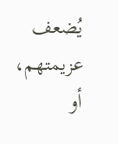يُضعف عزيمتهم، أو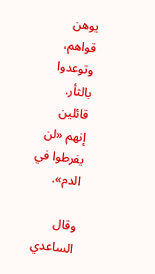يوهن قواهم، وتوعدوا بالثأر. قائلين إنهم «لن يفرطوا في الدم».

وقال الساعدي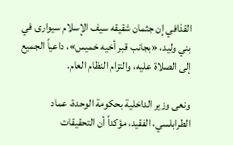القذافي إن جثمان شقيقه سيف الإسلام سيوارى في بني وليد، «بجانب قبر أخيه خميس»، داعياً الجميع إلى الصلاة عليه، والتزام النظام العام.

ونعى وزير الداخلية بحكومة الوحدة، عماد الطرابلسي، الفقيد، مؤكداً أن التحقيقات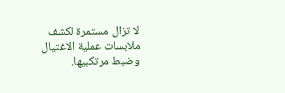لا تزال مستمرة لكشف ملابسات عملية الاغتيال وضبط مرتكبيها.